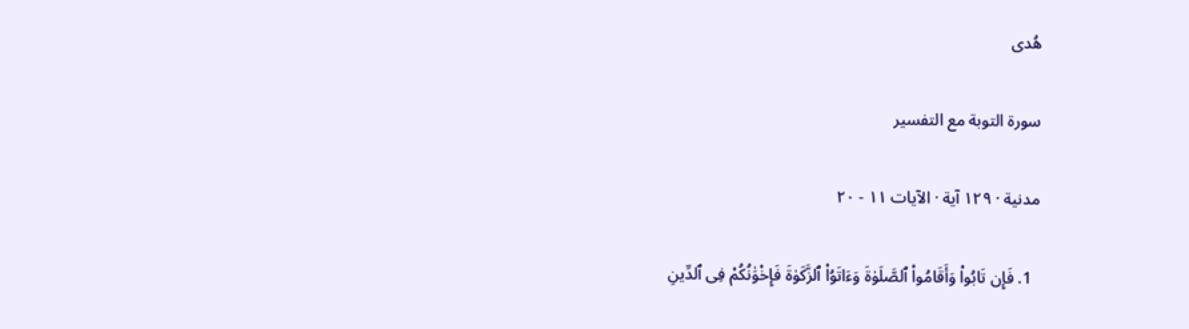هُدى

سورة التوبة مع التفسير

مدنية · ١٢٩ آية · الآيات ١١ - ٢٠

  1. فَإِن تَابُوا۟ وَأَقَامُوا۟ ٱلصَّلَوٰةَ وَءَاتَوُا۟ ٱلزَّكَوٰةَ فَإِخْوَٰنُكُمْ فِى ٱلدِّينِ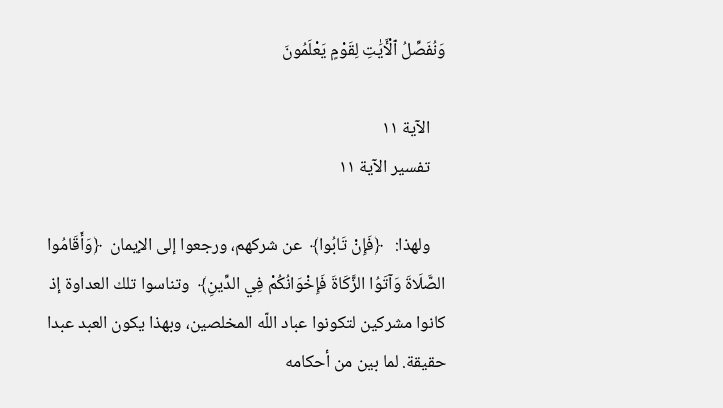وَنُفَصِّلُ ٱلْـَٔايَٰتِ لِقَوْمٍ يَعْلَمُونَ

    الآية ١١
    تفسير الآية ١١

    ولهذا:   ﴿فَإِنْ تَابُوا﴾  عن شركهم، ورجعوا إلى الإيمان  ﴿وَأَقَامُوا الصَّلَاةَ وَآتَوُا الزَّكَاةَ فَإِخْوَانُكُمْ فِي الدِّينِ﴾  وتناسوا تلك العداوة إذ كانوا مشركين لتكونوا عباد اللّه المخلصين، وبهذا يكون العبد عبدا حقيقة. لما بين من أحكامه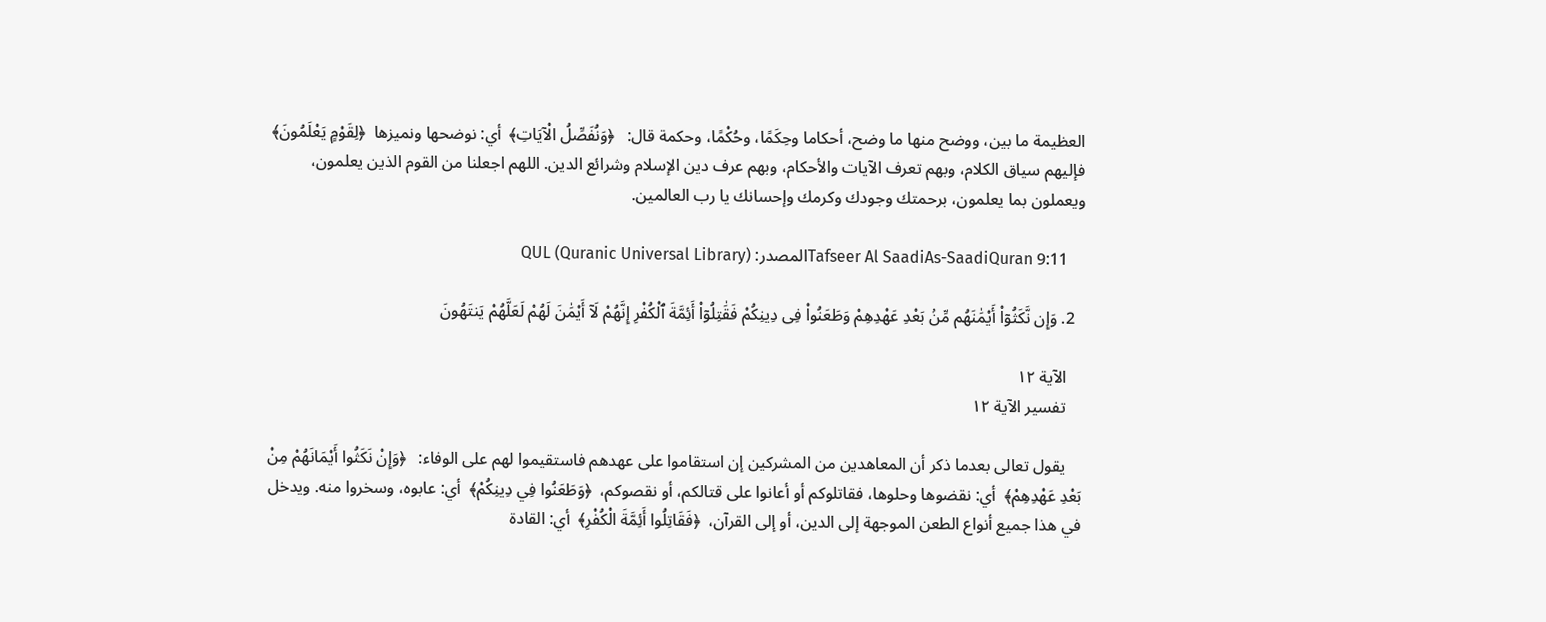العظيمة ما بين، ووضح منها ما وضح، أحكاما وحِكَمًا، وحُكْمًا، وحكمة قال:   ﴿وَنُفَصِّلُ الْآيَاتِ﴾  أي: نوضحها ونميزها  ﴿لِقَوْمٍ يَعْلَمُونَ﴾  فإليهم سياق الكلام، وبهم تعرف الآيات والأحكام، وبهم عرف دين الإسلام وشرائع الدين. اللهم اجعلنا من القوم الذين يعلمون، ويعملون بما يعلمون، برحمتك وجودك وكرمك وإحسانك يا رب العالمين.

    Tafseer Al SaadiAs-SaadiQuran 9:11المصدر: QUL (Quranic Universal Library)

  2. وَإِن نَّكَثُوٓا۟ أَيْمَٰنَهُم مِّنۢ بَعْدِ عَهْدِهِمْ وَطَعَنُوا۟ فِى دِينِكُمْ فَقَٰتِلُوٓا۟ أَئِمَّةَ ٱلْكُفْرِ إِنَّهُمْ لَآ أَيْمَٰنَ لَهُمْ لَعَلَّهُمْ يَنتَهُونَ

    الآية ١٢
    تفسير الآية ١٢

    يقول تعالى بعدما ذكر أن المعاهدين من المشركين إن استقاموا على عهدهم فاستقيموا لهم على الوفاء:   ﴿وَإِنْ نَكَثُوا أَيْمَانَهُمْ مِنْ بَعْدِ عَهْدِهِمْ﴾  أي: نقضوها وحلوها، فقاتلوكم أو أعانوا على قتالكم، أو نقصوكم،  ﴿وَطَعَنُوا فِي دِينِكُمْ﴾  أي: عابوه، وسخروا منه. ويدخل في هذا جميع أنواع الطعن الموجهة إلى الدين، أو إلى القرآن،  ﴿فَقَاتِلُوا أَئِمَّةَ الْكُفْرِ﴾  أي: القادة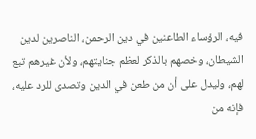فيه، الرؤساء الطاعنين في دين الرحمن، الناصرين لدين الشيطان، وخصهم بالذكر لعظم جنايتهم، ولأن غيرهم تبع لهم، وليدل على أن من طعن في الدين وتصدى للرد عليه، فإنه من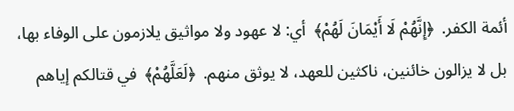أئمة الكفر.  ﴿إِنَّهُمْ لَا أَيْمَانَ لَهُمْ﴾  أي: لا عهود ولا مواثيق يلازمون على الوفاء بها، بل لا يزالون خائنين، ناكثين للعهد، لا يوثق منهم.  ﴿لَعَلَّهُمْ﴾  في قتالكم إياهم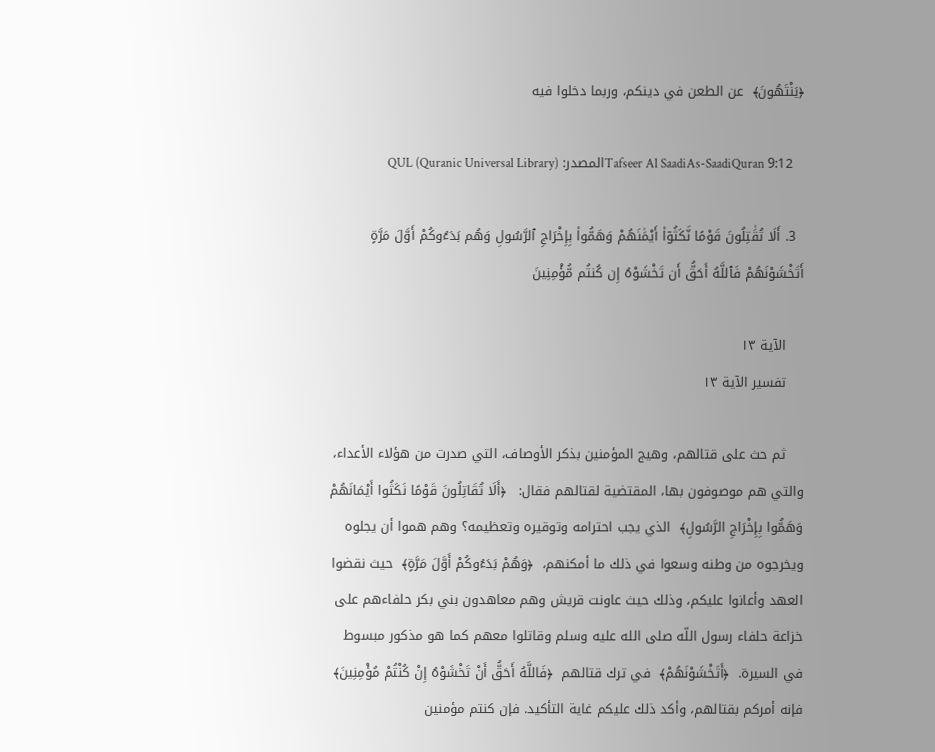﴿يَنْتَهُونَ﴾  عن الطعن في دينكم، وربما دخلوا فيه

    Tafseer Al SaadiAs-SaadiQuran 9:12المصدر: QUL (Quranic Universal Library)

  3. أَلَا تُقَٰتِلُونَ قَوْمًا نَّكَثُوٓا۟ أَيْمَٰنَهُمْ وَهَمُّوا۟ بِإِخْرَاجِ ٱلرَّسُولِ وَهُم بَدَءُوكُمْ أَوَّلَ مَرَّةٍ أَتَخْشَوْنَهُمْ فَٱللَّهُ أَحَقُّ أَن تَخْشَوْهُ إِن كُنتُم مُّؤْمِنِينَ

    الآية ١٣
    تفسير الآية ١٣

    ثم حث على قتالهم، وهيج المؤمنين بذكر الأوصاف، التي صدرت من هؤلاء الأعداء، والتي هم موصوفون بها، المقتضية لقتالهم فقال:   ﴿أَلَا تُقَاتِلُونَ قَوْمًا نَكَثُوا أَيْمَانَهُمْ وَهَمُّوا بِإِخْرَاجِ الرَّسُولِ﴾  الذي يجب احترامه وتوقيره وتعظيمه؟ وهم هموا أن يجلوه ويخرجوه من وطنه وسعوا في ذلك ما أمكنهم،  ﴿وَهُمْ بَدَءُوكُمْ أَوَّلَ مَرَّةٍ﴾  حيث نقضوا العهد وأعانوا عليكم، وذلك حيث عاونت قريش وهم معاهدون بني بكر حلفاءهم على خزاعة حلفاء رسول اللّه صلى الله عليه وسلم وقاتلوا معهم كما هو مذكور مبسوط في السيرة.  ﴿أَتَخْشَوْنَهُمْ﴾  في ترك قتالهم  ﴿فَاللَّهُ أَحَقُّ أَنْ تَخْشَوْهُ إِنْ كُنْتُمْ مُؤْمِنِينَ﴾  فإنه أمركم بقتالهم، وأكد ذلك عليكم غاية التأكيد. فإن كنتم مؤمنين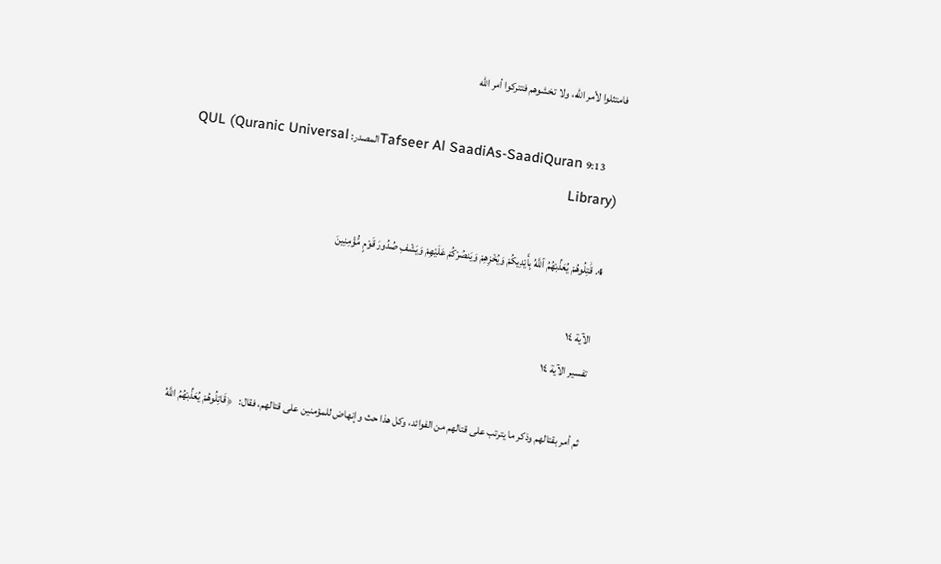فامتثلوا لأمر اللّه، ولا تخشوهم فتتركوا أمر اللّه

    Tafseer Al SaadiAs-SaadiQuran 9:13المصدر: QUL (Quranic Universal Library)

  4. قَٰتِلُوهُمْ يُعَذِّبْهُمُ ٱللَّهُ بِأَيْدِيكُمْ وَيُخْزِهِمْ وَيَنصُرْكُمْ عَلَيْهِمْ وَيَشْفِ صُدُورَ قَوْمٍ مُّؤْمِنِينَ

    الآية ١٤
    تفسير الآية ١٤

    ثم أمر بقتالهم وذكر ما يترتب على قتالهم من الفوائد، وكل هذا حث وإنهاض للمؤمنين على قتالهم، فقال:   ﴿قَاتِلُوهُمْ يُعَذِّبْهُمُ اللَّهُ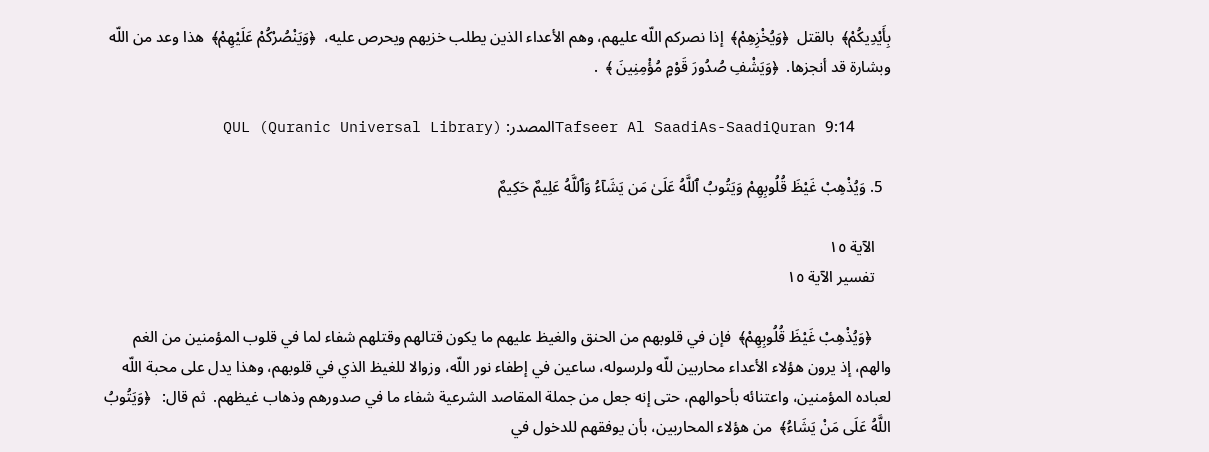بِأَيْدِيكُمْ﴾  بالقتل  ﴿وَيُخْزِهِمْ﴾  إذا نصركم اللّه عليهم، وهم الأعداء الذين يطلب خزيهم ويحرص عليه،  ﴿وَيَنْصُرْكُمْ عَلَيْهِمْ﴾  هذا وعد من اللّه وبشارة قد أنجزها.  ﴿وَيَشْفِ صُدُورَ قَوْمٍ مُؤْمِنِينَ ﴾  .

    Tafseer Al SaadiAs-SaadiQuran 9:14المصدر: QUL (Quranic Universal Library)

  5. وَيُذْهِبْ غَيْظَ قُلُوبِهِمْ وَيَتُوبُ ٱللَّهُ عَلَىٰ مَن يَشَآءُ وَٱللَّهُ عَلِيمٌ حَكِيمٌ

    الآية ١٥
    تفسير الآية ١٥

     ﴿وَيُذْهِبْ غَيْظَ قُلُوبِهِمْ﴾  فإن في قلوبهم من الحنق والغيظ عليهم ما يكون قتالهم وقتلهم شفاء لما في قلوب المؤمنين من الغم والهم، إذ يرون هؤلاء الأعداء محاربين للّه ولرسوله، ساعين في إطفاء نور اللّه، وزوالا للغيظ الذي في قلوبهم، وهذا يدل على محبة اللّه لعباده المؤمنين، واعتنائه بأحوالهم، حتى إنه جعل من جملة المقاصد الشرعية شفاء ما في صدورهم وذهاب غيظهم.  ثم قال:   ﴿وَيَتُوبُ اللَّهُ عَلَى مَنْ يَشَاءُ﴾  من هؤلاء المحاربين، بأن يوفقهم للدخول في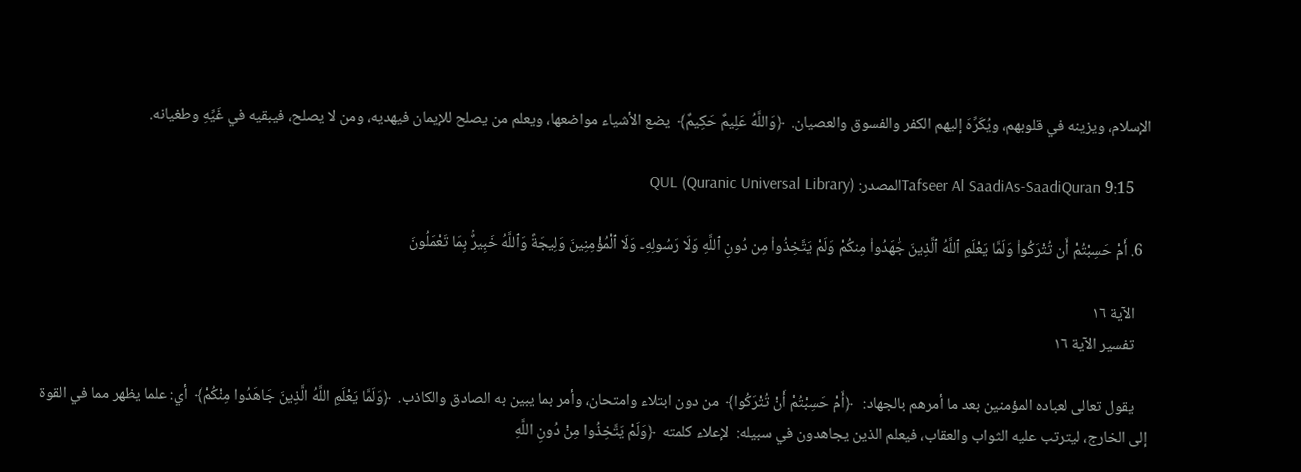الإسلام، ويزينه في قلوبهم، ويُكَرِّهَ إليهم الكفر والفسوق والعصيان.  ﴿وَاللَّهُ عَلِيمٌ حَكِيمٌ﴾  يضع الأشياء مواضعها، ويعلم من يصلح للإيمان فيهديه، ومن لا يصلح، فيبقيه في غَيِّهِ وطغيانه.

    Tafseer Al SaadiAs-SaadiQuran 9:15المصدر: QUL (Quranic Universal Library)

  6. أَمْ حَسِبْتُمْ أَن تُتْرَكُوا۟ وَلَمَّا يَعْلَمِ ٱللَّهُ ٱلَّذِينَ جَٰهَدُوا۟ مِنكُمْ وَلَمْ يَتَّخِذُوا۟ مِن دُونِ ٱللَّهِ وَلَا رَسُولِهِۦ وَلَا ٱلْمُؤْمِنِينَ وَلِيجَةً وَٱللَّهُ خَبِيرٌۢ بِمَا تَعْمَلُونَ

    الآية ١٦
    تفسير الآية ١٦

    يقول تعالى لعباده المؤمنين بعد ما أمرهم بالجهاد:   ﴿أَمْ حَسِبْتُمْ أَنْ تُتْرَكُوا﴾  من دون ابتلاء وامتحان، وأمر بما يبين به الصادق والكاذب.  ﴿وَلَمَّا يَعْلَمِ اللَّهُ الَّذِينَ جَاهَدُوا مِنْكُمْ﴾  أي: علما يظهر مما في القوة إلى الخارج، ليترتب عليه الثواب والعقاب، فيعلم الذين يجاهدون في سبيله:  لإعلاء كلمته  ﴿وَلَمْ يَتَّخِذُوا مِنْ دُونِ اللَّهِ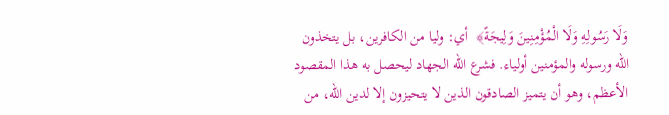وَلَا رَسُولِهِ وَلَا الْمُؤْمِنِينَ وَلِيجَةً﴾  أي: وليا من الكافرين، بل يتخذون اللّه ورسوله والمؤمنين أولياء. فشرع اللّه الجهاد ليحصل به هذا المقصود الأعظم، وهو أن يتميز الصادقون الذين لا يتحيزون إلا لدين اللّه، من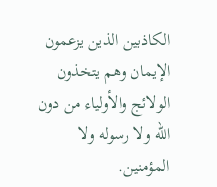الكاذبين الذين يزعمون الإيمان وهم يتخذون الولائج والأولياء من دون اللّه ولا رسوله ولا المؤمنين.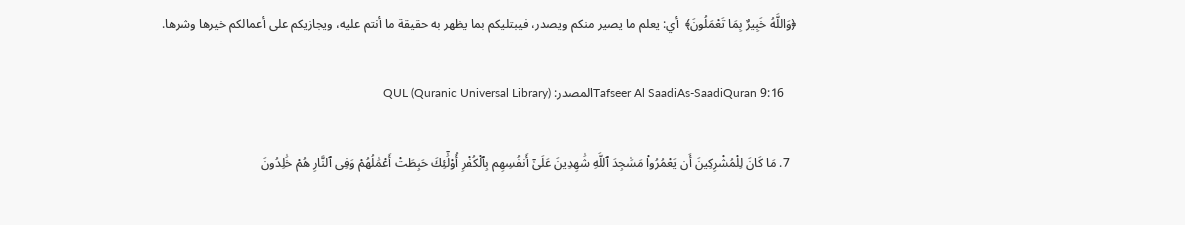﴿وَاللَّهُ خَبِيرٌ بِمَا تَعْمَلُونَ﴾  أي: يعلم ما يصير منكم ويصدر، فيبتليكم بما يظهر به حقيقة ما أنتم عليه، ويجازيكم على أعمالكم خيرها وشرها.

    Tafseer Al SaadiAs-SaadiQuran 9:16المصدر: QUL (Quranic Universal Library)

  7. مَا كَانَ لِلْمُشْرِكِينَ أَن يَعْمُرُوا۟ مَسَٰجِدَ ٱللَّهِ شَٰهِدِينَ عَلَىٰٓ أَنفُسِهِم بِٱلْكُفْرِ أُو۟لَٰٓئِكَ حَبِطَتْ أَعْمَٰلُهُمْ وَفِى ٱلنَّارِ هُمْ خَٰلِدُونَ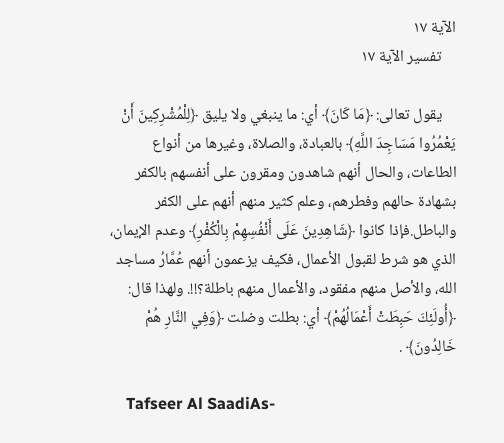الآية ١٧
    تفسير الآية ١٧

    يقول تعالى: ﴿مَا كَانَ﴾ أي: ما ينبغي ولا يليق ﴿لِلْمُشْرِكِينَ أَنْ يَعْمُرُوا مَسَاجِدَ اللَّهِ﴾ بالعبادة، والصلاة، وغيرها من أنواع الطاعات، والحال أنهم شاهدون ومقرون على أنفسهم بالكفر بشهادة حالهم وفطرهم، وعلم كثير منهم أنهم على الكفر والباطل.فإذا كانوا ﴿شَاهِدِينَ عَلَى أَنْفُسِهِمْ بِالْكُفْرِ﴾ وعدم الإيمان، الذي هو شرط لقبول الأعمال، فكيف يزعمون أنهم عُمَّارُ مساجد الله، والأصل منهم مفقود، والأعمال منهم باطلة؟!!. ولهذا قال: ﴿أُولَئِكَ حَبِطَتْ أَعْمَالُهُمْ﴾ أي: بطلت وضلت ﴿وَفِي النَّارِ هُمْ خَالِدُونَ﴾ .

    Tafseer Al SaadiAs-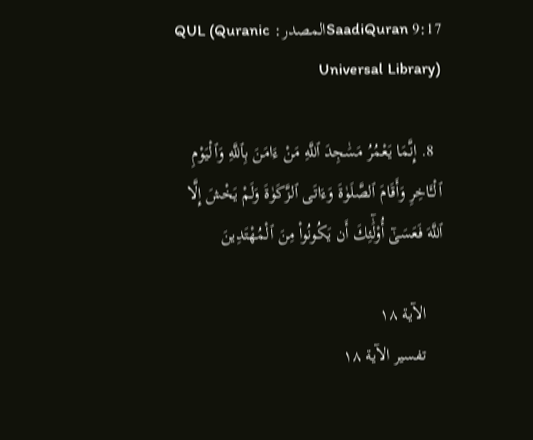SaadiQuran 9:17المصدر: QUL (Quranic Universal Library)

  8. إِنَّمَا يَعْمُرُ مَسَٰجِدَ ٱللَّهِ مَنْ ءَامَنَ بِٱللَّهِ وَٱلْيَوْمِ ٱلْـَٔاخِرِ وَأَقَامَ ٱلصَّلَوٰةَ وَءَاتَى ٱلزَّكَوٰةَ وَلَمْ يَخْشَ إِلَّا ٱللَّهَ فَعَسَىٰٓ أُو۟لَٰٓئِكَ أَن يَكُونُوا۟ مِنَ ٱلْمُهْتَدِينَ

    الآية ١٨
    تفسير الآية ١٨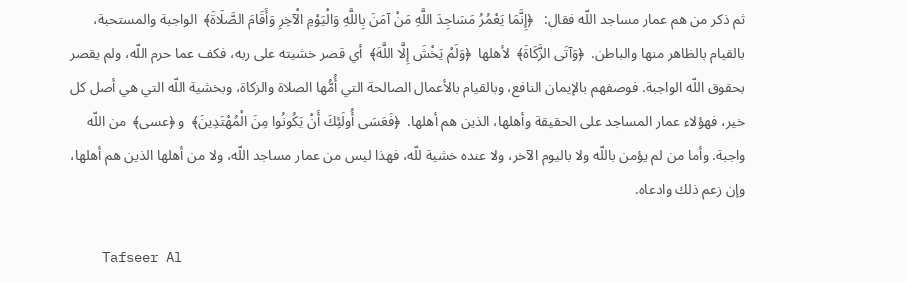ثم ذكر من هم عمار مساجد اللّه فقال:   ﴿إِنَّمَا يَعْمُرُ مَسَاجِدَ اللَّهِ مَنْ آمَنَ بِاللَّهِ وَالْيَوْمِ الْآخِرِ وَأَقَامَ الصَّلَاةَ﴾  الواجبة والمستحبة، بالقيام بالظاهر منها والباطن.  ﴿وَآتَى الزَّكَاةَ﴾  لأهلها  ﴿وَلَمْ يَخْشَ إِلَّا اللَّهَ﴾  أي قصر خشيته على ربه، فكف عما حرم اللّه، ولم يقصر بحقوق اللّه الواجبة. فوصفهم بالإيمان النافع، وبالقيام بالأعمال الصالحة التي أُمُّها الصلاة والزكاة، وبخشية اللّه التي هي أصل كل خير، فهؤلاء عمار المساجد على الحقيقة وأهلها، الذين هم أهلها.  ﴿فَعَسَى أُولَئِكَ أَنْ يَكُونُوا مِنَ الْمُهْتَدِينَ﴾  و ﴿عسى﴾  من اللّه واجبة. وأما من لم يؤمن باللّه ولا باليوم الآخر، ولا عنده خشية للّه، فهذا ليس من عمار مساجد اللّه، ولا من أهلها الذين هم أهلها، وإن زعم ذلك وادعاه.

    Tafseer Al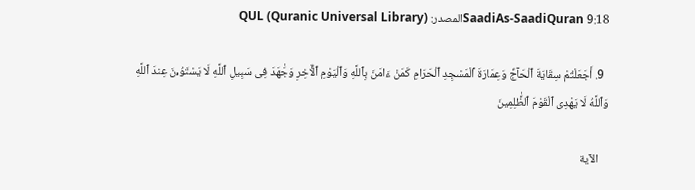SaadiAs-SaadiQuran 9:18المصدر: QUL (Quranic Universal Library)

  9. أَجَعَلْتُمْ سِقَايَةَ ٱلْحَآجِّ وَعِمَارَةَ ٱلْمَسْجِدِ ٱلْحَرَامِ كَمَنْ ءَامَنَ بِٱللَّهِ وَٱلْيَوْمِ ٱلْـَٔاخِرِ وَجَٰهَدَ فِى سَبِيلِ ٱللَّهِ لَا يَسْتَوُۥنَ عِندَ ٱللَّهِ وَٱللَّهُ لَا يَهْدِى ٱلْقَوْمَ ٱلظَّٰلِمِينَ

    الآية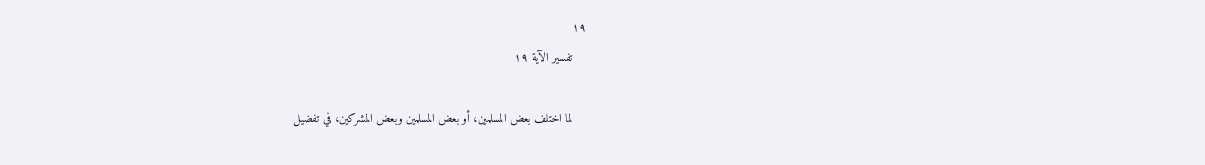١٩
    تفسير الآية ١٩

    لما اختلف بعض المسلمين، أو بعض المسلمين وبعض المشركين، في تفضيل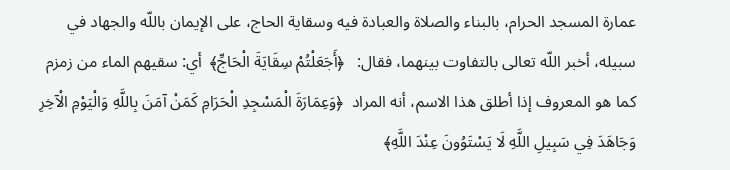عمارة المسجد الحرام، بالبناء والصلاة والعبادة فيه وسقاية الحاج، على الإيمان باللّه والجهاد في سبيله، أخبر اللّه تعالى بالتفاوت بينهما، فقال:   ﴿أَجَعَلْتُمْ سِقَايَةَ الْحَاجِّ﴾  أي: سقيهم الماء من زمزم كما هو المعروف إذا أطلق هذا الاسم، أنه المراد  ﴿وَعِمَارَةَ الْمَسْجِدِ الْحَرَامِ كَمَنْ آمَنَ بِاللَّهِ وَالْيَوْمِ الْآخِرِ وَجَاهَدَ فِي سَبِيلِ اللَّهِ لَا يَسْتَوُونَ عِنْدَ اللَّهِ﴾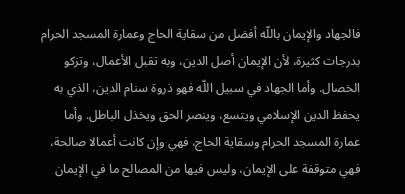فالجهاد والإيمان باللّه أفضل من سقاية الحاج وعمارة المسجد الحرام بدرجات كثيرة، لأن الإيمان أصل الدين، وبه تقبل الأعمال، وتزكو الخصال. وأما الجهاد في سبيل اللّه فهو ذروة سنام الدين، الذي به يحفظ الدين الإسلامي ويتسع، وينصر الحق ويخذل الباطل. وأما عمارة المسجد الحرام وسقاية الحاج، فهي وإن كانت أعمالا صالحة، فهي متوقفة على الإيمان، وليس فيها من المصالح ما في الإيمان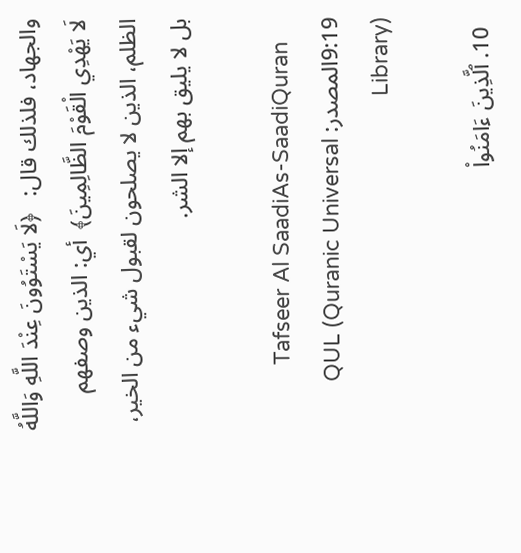والجهاد، فلذلك قال:   ﴿لَا يَسْتَوُونَ عِنْدَ اللَّهِ وَاللَّهُ لَا يَهْدِي الْقَوْمَ الظَّالِمِينَ﴾  أي: الذين وصفهم الظلم، الذين لا يصلحون لقبول شيء من الخير، بل لا يليق بهم إلا الشر.

    Tafseer Al SaadiAs-SaadiQuran 9:19المصدر: QUL (Quranic Universal Library)

  10. ٱلَّذِينَ ءَامَنُوا۟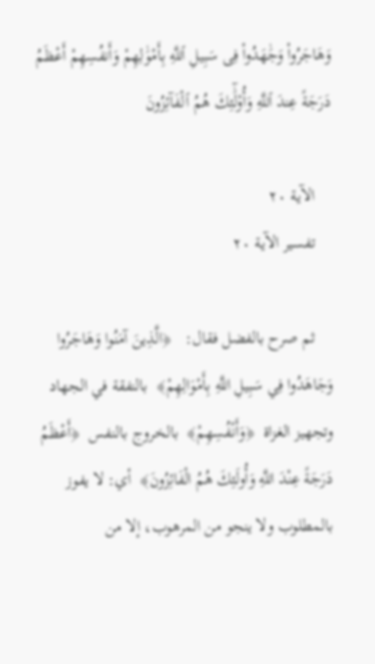وَهَاجَرُوا۟ وَجَٰهَدُوا۟ فِى سَبِيلِ ٱللَّهِ بِأَمْوَٰلِهِمْ وَأَنفُسِهِمْ أَعْظَمُ دَرَجَةً عِندَ ٱللَّهِ وَأُو۟لَٰٓئِكَ هُمُ ٱلْفَآئِزُونَ

    الآية ٢٠
    تفسير الآية ٢٠

    ثم صرح بالفضل فقال:   ﴿الَّذِينَ آمَنُوا وَهَاجَرُوا وَجَاهَدُوا فِي سَبِيلِ اللَّهِ بِأَمْوَالِهِمْ﴾  بالنفقة في الجهاد وتجهيز الغزاة  ﴿وَأَنْفُسِهِمْ﴾  بالخروج بالنفس  ﴿أَعْظَمُ دَرَجَةً عِنْدَ اللَّهِ وَأُولَئِكَ هُمُ الْفَائِزُونَ﴾  أي: لا يفوز بالمطلوب ولا ينجو من المرهوب، إلا من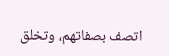اتصف بصفاتهم، وتخلق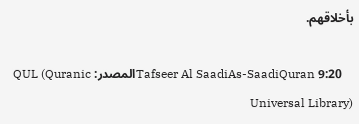بأخلاقهم.

    Tafseer Al SaadiAs-SaadiQuran 9:20المصدر: QUL (Quranic Universal Library)